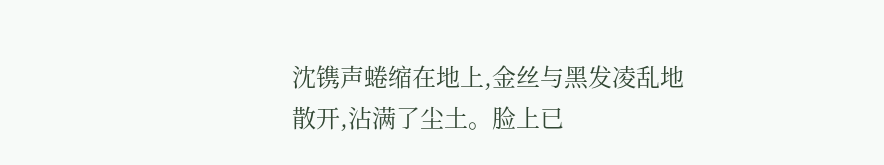沈镌声蜷缩在地上,金丝与黑发凌乱地散开,沾满了尘土。脸上已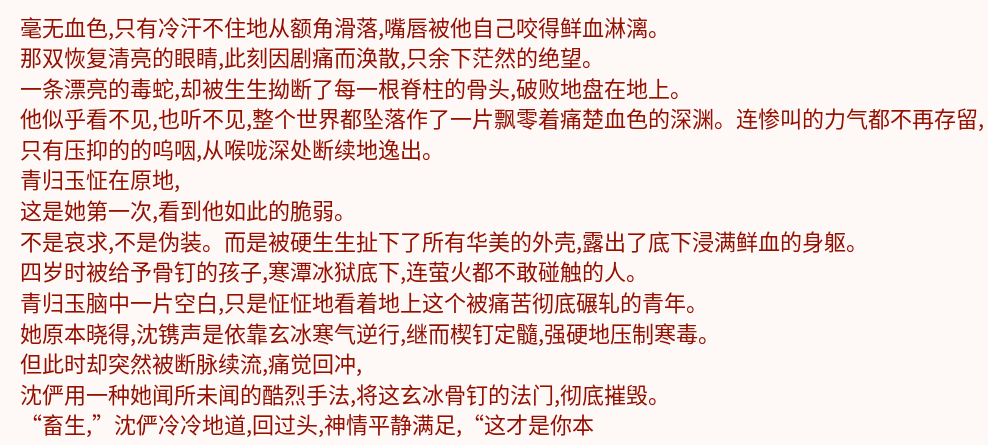毫无血色,只有冷汗不住地从额角滑落,嘴唇被他自己咬得鲜血淋漓。
那双恢复清亮的眼睛,此刻因剧痛而涣散,只余下茫然的绝望。
一条漂亮的毒蛇,却被生生拗断了每一根脊柱的骨头,破败地盘在地上。
他似乎看不见,也听不见,整个世界都坠落作了一片飘零着痛楚血色的深渊。连惨叫的力气都不再存留,只有压抑的的呜咽,从喉咙深处断续地逸出。
青归玉怔在原地,
这是她第一次,看到他如此的脆弱。
不是哀求,不是伪装。而是被硬生生扯下了所有华美的外壳,露出了底下浸满鲜血的身躯。
四岁时被给予骨钉的孩子,寒潭冰狱底下,连萤火都不敢碰触的人。
青归玉脑中一片空白,只是怔怔地看着地上这个被痛苦彻底碾轧的青年。
她原本晓得,沈镌声是依靠玄冰寒气逆行,继而楔钉定髓,强硬地压制寒毒。
但此时却突然被断脉续流,痛觉回冲,
沈俨用一种她闻所未闻的酷烈手法,将这玄冰骨钉的法门,彻底摧毁。
“畜生,”沈俨冷冷地道,回过头,神情平静满足,“这才是你本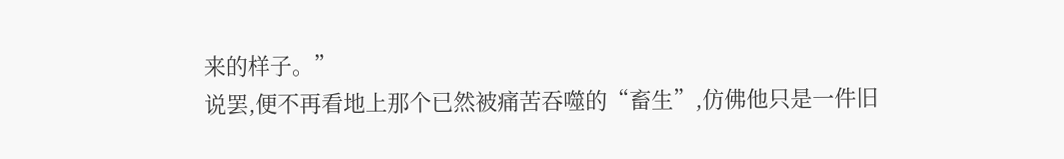来的样子。”
说罢,便不再看地上那个已然被痛苦吞噬的“畜生”,仿佛他只是一件旧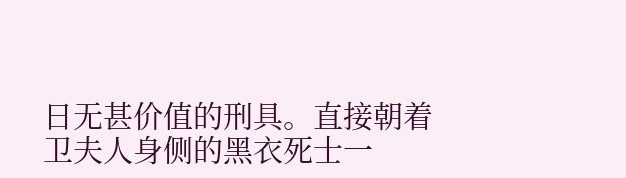日无甚价值的刑具。直接朝着卫夫人身侧的黑衣死士一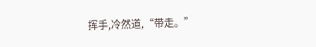挥手,冷然道,“带走。”